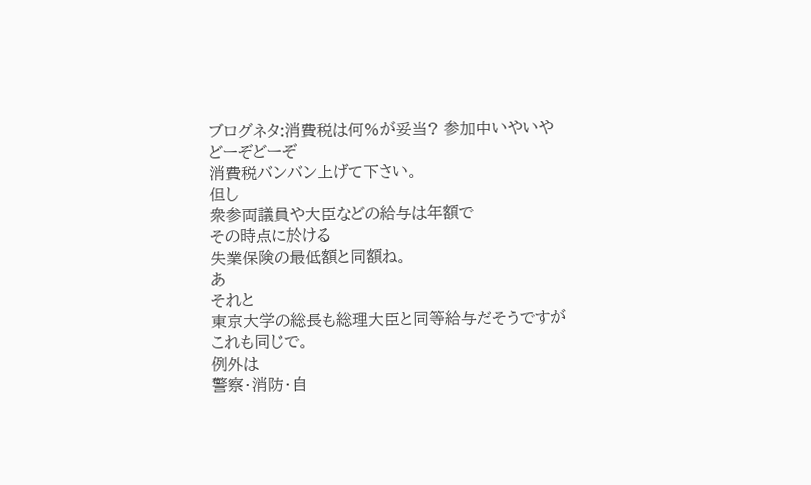ブログネタ:消費税は何%が妥当? 参加中いやいや
どーぞどーぞ
消費税バンバン上げて下さい。
但し
衆参両議員や大臣などの給与は年額で
その時点に於ける
失業保険の最低額と同額ね。
あ
それと
東京大学の総長も総理大臣と同等給与だそうですが
これも同じで。
例外は
警察・消防・自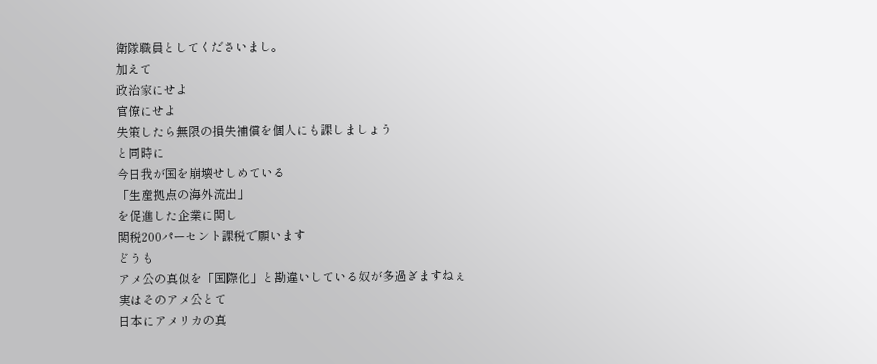衛隊職員としてくださいまし。
加えて
政治家にせよ
官僚にせよ
失策したら無限の損失補償を個人にも課しましょう
と同時に
今日我が国を崩壊せしめている
「生産拠点の海外流出」
を促進した企業に関し
関税200パーセント課税で願います
どうも
アメ公の真似を「国際化」と勘違いしている奴が多過ぎますねぇ
実はそのアメ公とて
日本にアメリカの真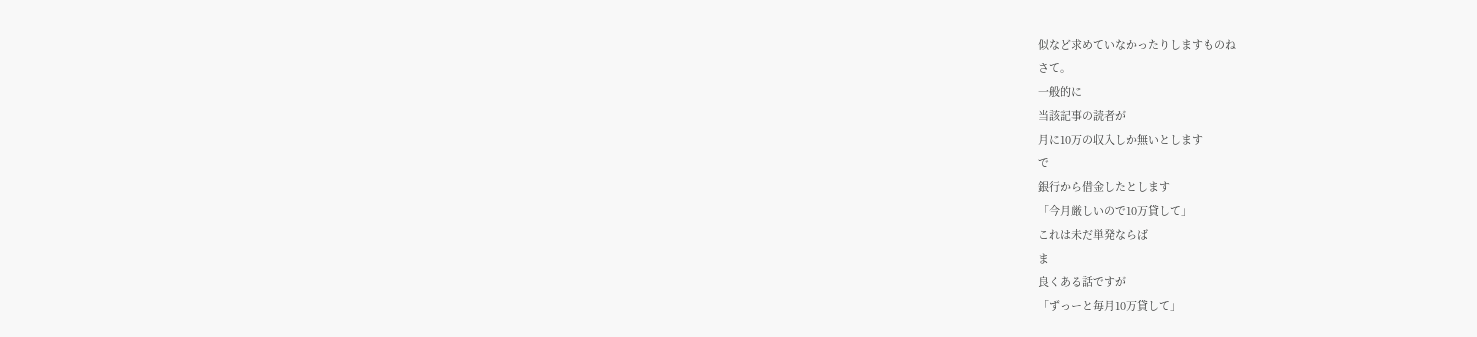似など求めていなかったりしますものね
さて。
一般的に
当該記事の読者が
月に10万の収入しか無いとします
で
銀行から借金したとします
「今月厳しいので10万貸して」
これは未だ単発ならば
ま
良くある話ですが
「ずっーと毎月10万貸して」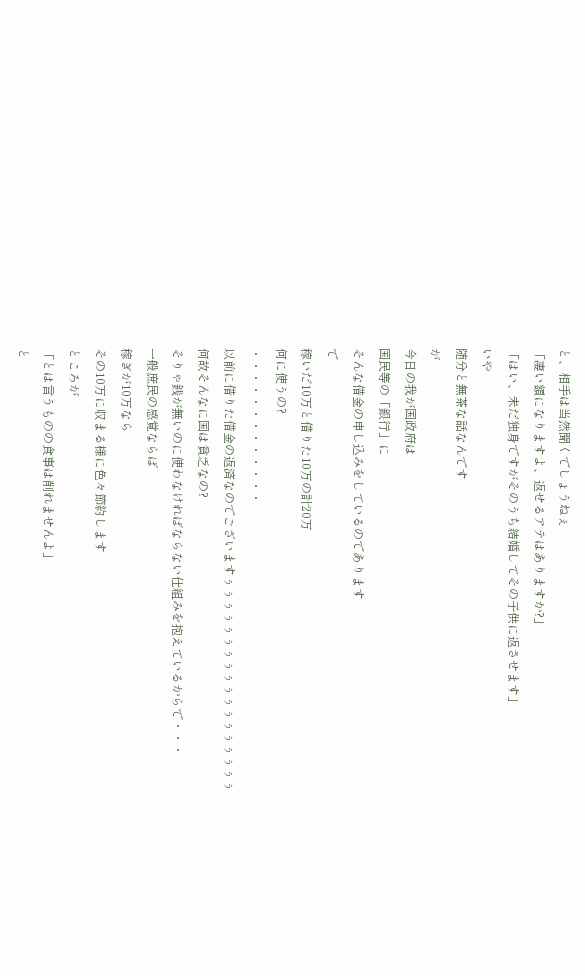と、相手は当然聞くでしょうねぇ
「凄い額になりますよ、返せるアテはありますか?」
「はい、未だ独身ですがそのうち結婚してその子供に返させます」
いや
随分と無茶な話なんです
が
今日の我が国政府は
国民等の「銀行」に
そんな借金の申し込みをしているのであります
で
稼いだ10万と借りた10万の計20万
何に使うの?
・・・・・・・・・・・・・
以前に借りた借金の返済なのでございますぅぅぅぅぅぅぅぅぅぅぅぅぅぅぅぅぅぅ
何故そんなに国は貧乏なの?
そりゃ銭が無いのに使わなければならない仕組みを抱えているからで・・・
一般庶民の感覚ならば
稼ぎが10万なら
その10万に収まる様に色々節約します
ところが
「とは言うものの食事は削れませんよ」
と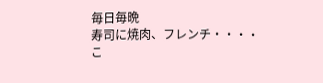毎日毎晩
寿司に焼肉、フレンチ・・・・
こ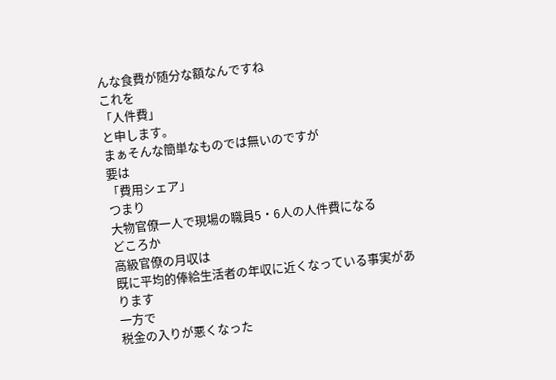んな食費が随分な額なんですね
これを
「人件費」
と申します。
まぁそんな簡単なものでは無いのですが
要は
「費用シェア」
つまり
大物官僚一人で現場の職員5・6人の人件費になる
どころか
高級官僚の月収は
既に平均的俸給生活者の年収に近くなっている事実があります
一方で
税金の入りが悪くなった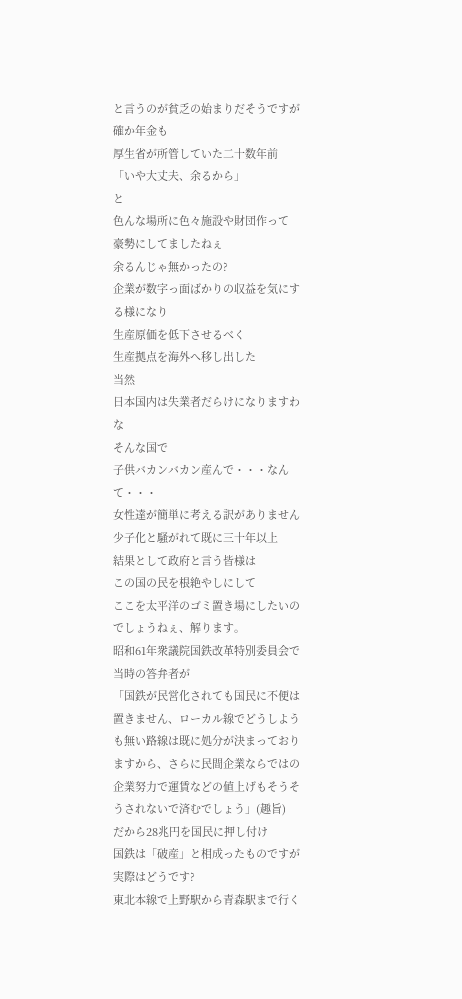と言うのが貧乏の始まりだそうですが
確か年金も
厚生省が所管していた二十数年前
「いや大丈夫、余るから」
と
色んな場所に色々施設や財団作って
豪勢にしてましたねぇ
余るんじゃ無かったの?
企業が数字っ面ばかりの収益を気にする様になり
生産原価を低下させるべく
生産拠点を海外へ移し出した
当然
日本国内は失業者だらけになりますわな
そんな国で
子供バカンバカン産んで・・・なんて・・・
女性達が簡単に考える訳がありません
少子化と騒がれて既に三十年以上
結果として政府と言う皆様は
この国の民を根絶やしにして
ここを太平洋のゴミ置き場にしたいのでしょうねぇ、解ります。
昭和61年衆議院国鉄改革特別委員会で
当時の答弁者が
「国鉄が民営化されても国民に不便は置きません、ローカル線でどうしようも無い路線は既に処分が決まっておりますから、さらに民間企業ならではの企業努力で運賃などの値上げもそうそうされないで済むでしょう」(趣旨)
だから28兆円を国民に押し付け
国鉄は「破産」と相成ったものですが
実際はどうです?
東北本線で上野駅から青森駅まで行く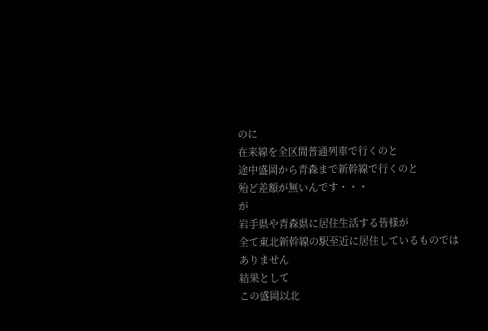のに
在来線を全区間普通列車で行くのと
途中盛岡から青森まで新幹線で行くのと
殆ど差額が無いんです・・・
が
岩手県や青森県に居住生活する皆様が
全て東北新幹線の駅至近に居住しているものではありません
結果として
この盛岡以北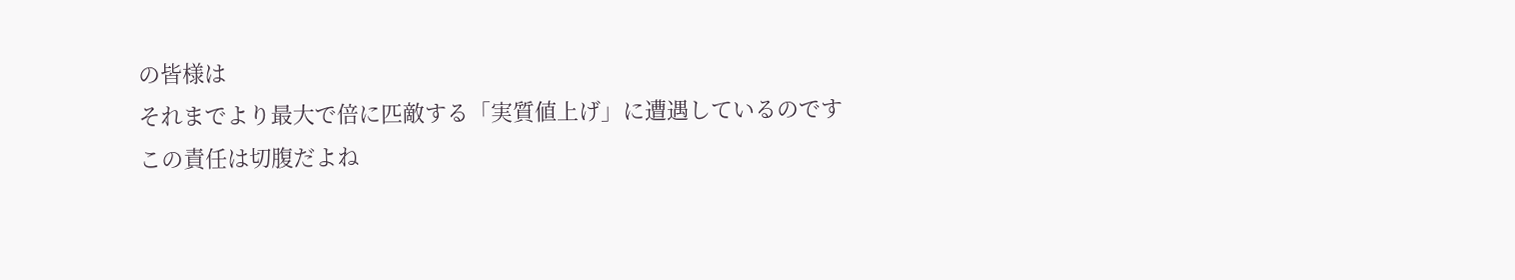の皆様は
それまでより最大で倍に匹敵する「実質値上げ」に遭遇しているのです
この責任は切腹だよね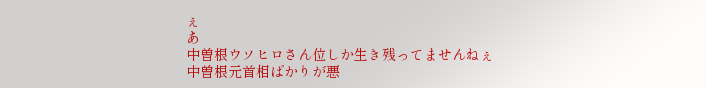ぇ
あ
中曽根ウソヒロさん位しか生き残ってませんねぇ
中曽根元首相ばかりが悪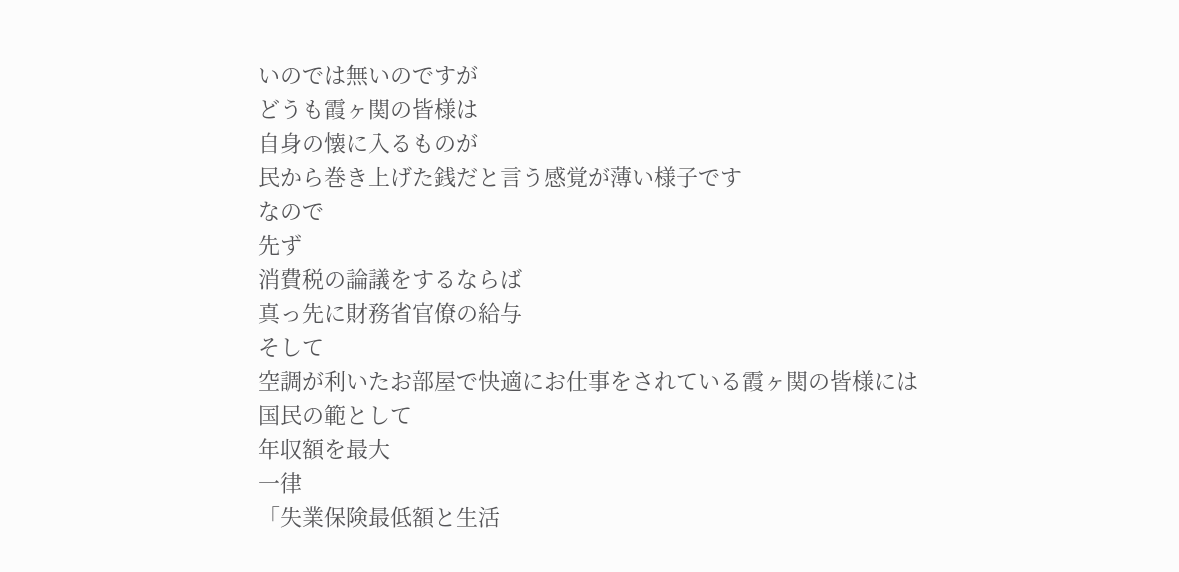いのでは無いのですが
どうも霞ヶ関の皆様は
自身の懐に入るものが
民から巻き上げた銭だと言う感覚が薄い様子です
なので
先ず
消費税の論議をするならば
真っ先に財務省官僚の給与
そして
空調が利いたお部屋で快適にお仕事をされている霞ヶ関の皆様には
国民の範として
年収額を最大
一律
「失業保険最低額と生活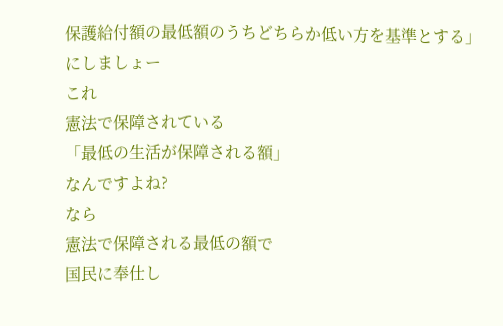保護給付額の最低額のうちどちらか低い方を基準とする」
にしましょー
これ
憲法で保障されている
「最低の生活が保障される額」
なんですよね?
なら
憲法で保障される最低の額で
国民に奉仕し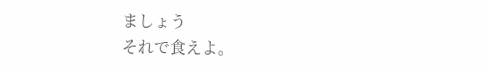ましょう
それで食えよ。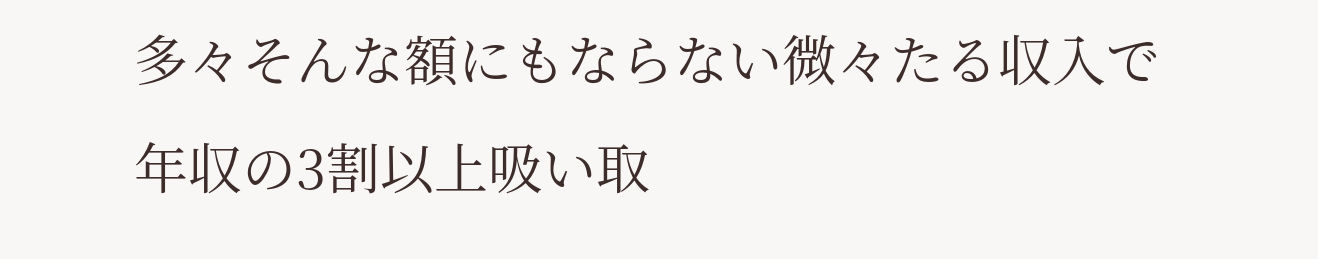多々そんな額にもならない微々たる収入で
年収の3割以上吸い取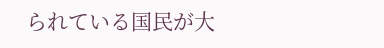られている国民が大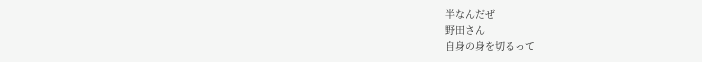半なんだぜ
野田さん
自身の身を切るって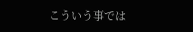こういう事では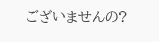ございませんの?